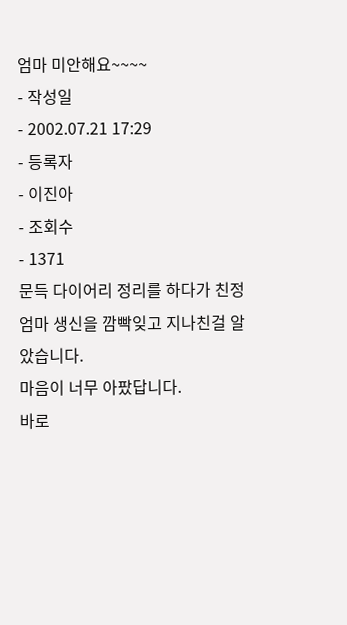엄마 미안해요~~~~
- 작성일
- 2002.07.21 17:29
- 등록자
- 이진아
- 조회수
- 1371
문득 다이어리 정리를 하다가 친정엄마 생신을 깜빡잊고 지나친걸 알았습니다.
마음이 너무 아팠답니다.
바로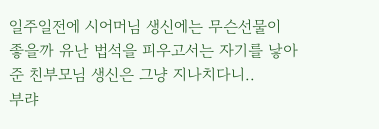일주일전에 시어머님 생신에는 무슨선물이 좋을까 유난 법석을 피우고서는 자기를 낳아준 친부모님 생신은 그냥 지나치다니..
부랴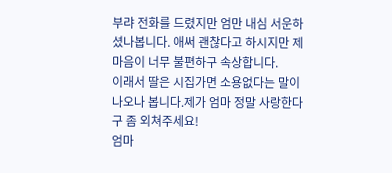부랴 전화를 드렸지만 엄만 내심 서운하셨나봅니다. 애써 괜찮다고 하시지만 제마음이 너무 불편하구 속상합니다.
이래서 딸은 시집가면 소용없다는 말이 나오나 봅니다.제가 엄마 정말 사랑한다구 좀 외쳐주세요!
엄마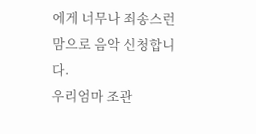에게 너무나 죄송스런 맘으로 음악 신청합니다.
우리엄마 조관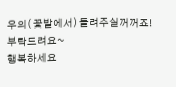우의( 꽃밭에서) 들려주실꺼꺼죠!
부탁드려요~
행복하세요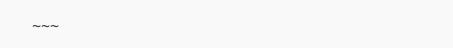~~~